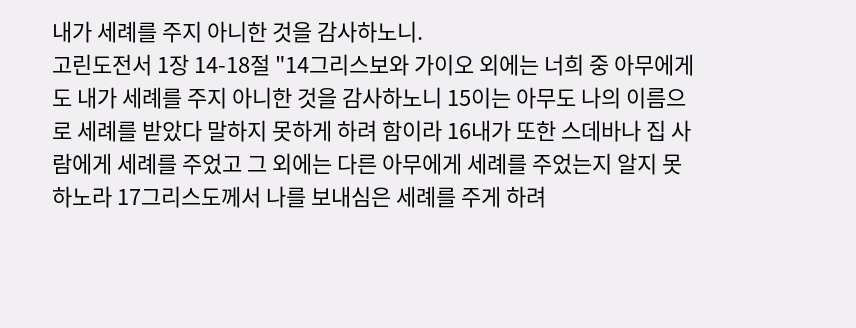내가 세례를 주지 아니한 것을 감사하노니.
고린도전서 1장 14-18절 "14그리스보와 가이오 외에는 너희 중 아무에게도 내가 세례를 주지 아니한 것을 감사하노니 15이는 아무도 나의 이름으로 세례를 받았다 말하지 못하게 하려 함이라 16내가 또한 스데바나 집 사람에게 세례를 주었고 그 외에는 다른 아무에게 세례를 주었는지 알지 못하노라 17그리스도께서 나를 보내심은 세례를 주게 하려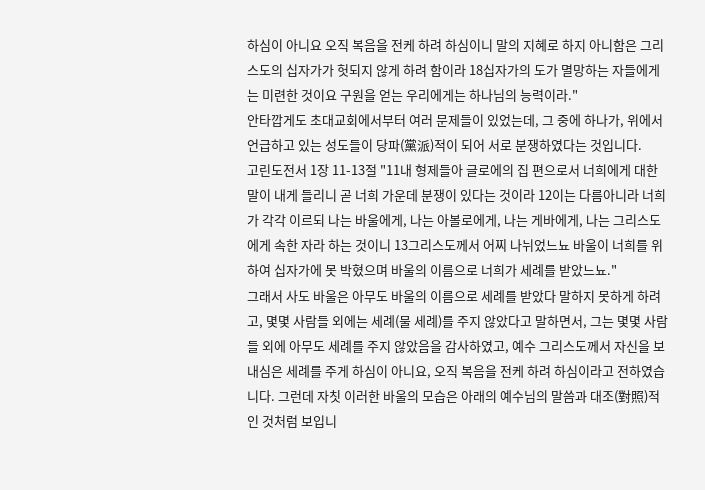하심이 아니요 오직 복음을 전케 하려 하심이니 말의 지혜로 하지 아니함은 그리스도의 십자가가 헛되지 않게 하려 함이라 18십자가의 도가 멸망하는 자들에게는 미련한 것이요 구원을 얻는 우리에게는 하나님의 능력이라."
안타깝게도 초대교회에서부터 여러 문제들이 있었는데, 그 중에 하나가, 위에서 언급하고 있는 성도들이 당파(黨派)적이 되어 서로 분쟁하였다는 것입니다.
고린도전서 1장 11-13절 "11내 형제들아 글로에의 집 편으로서 너희에게 대한 말이 내게 들리니 곧 너희 가운데 분쟁이 있다는 것이라 12이는 다름아니라 너희가 각각 이르되 나는 바울에게, 나는 아볼로에게, 나는 게바에게, 나는 그리스도에게 속한 자라 하는 것이니 13그리스도께서 어찌 나뉘었느뇨 바울이 너희를 위하여 십자가에 못 박혔으며 바울의 이름으로 너희가 세례를 받았느뇨."
그래서 사도 바울은 아무도 바울의 이름으로 세례를 받았다 말하지 못하게 하려고, 몇몇 사람들 외에는 세례(물 세례)를 주지 않았다고 말하면서, 그는 몇몇 사람들 외에 아무도 세례를 주지 않았음을 감사하였고, 예수 그리스도께서 자신을 보내심은 세례를 주게 하심이 아니요, 오직 복음을 전케 하려 하심이라고 전하였습니다. 그런데 자칫 이러한 바울의 모습은 아래의 예수님의 말씀과 대조(對照)적인 것처럼 보입니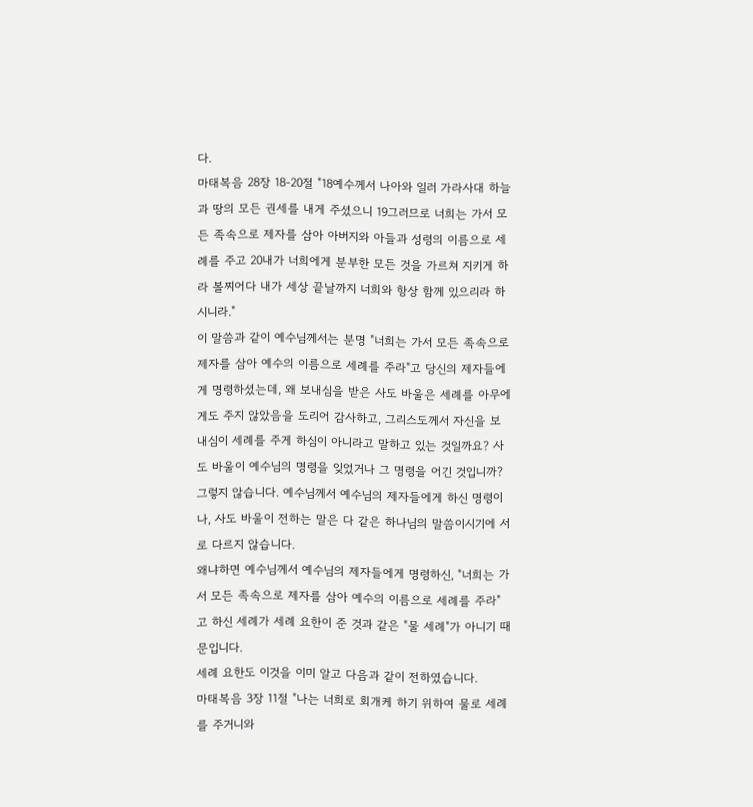다.
마태복음 28장 18-20절 "18예수께서 나아와 일러 가라사대 하늘과 땅의 모든 권세를 내게 주셨으니 19그러므로 너희는 가서 모든 족속으로 제자를 삼아 아버지와 아들과 성령의 이름으로 세례를 주고 20내가 너희에게 분부한 모든 것을 가르쳐 지키게 하라 볼찌어다 내가 세상 끝날까지 너희와 항상 함께 있으리라 하시니라."
이 말씀과 같이 예수님께서는 분명 "너희는 가서 모든 족속으로 제자를 삼아 예수의 이름으로 세례를 주라"고 당신의 제자들에게 명령하셨는데, 왜 보내심을 받은 사도 바울은 세례를 아무에게도 주지 않았음을 도리어 감사하고, 그리스도께서 자신을 보내심이 세례를 주게 하심이 아니라고 말하고 있는 것일까요? 사도 바울이 예수님의 명령을 잊었거나 그 명령을 어긴 것입니까?
그렇지 않습니다. 예수님께서 예수님의 제자들에게 하신 명령이나, 사도 바울이 전하는 말은 다 같은 하나님의 말씀이시기에 서로 다르지 않습니다.
왜냐하면 예수님께서 예수님의 제자들에게 명령하신, "너희는 가서 모든 족속으로 제자를 삼아 예수의 이름으로 세례를 주라"고 하신 세례가 세례 요한이 준 것과 같은 "물 세례"가 아니기 때문입니다.
세례 요한도 이것을 이미 알고 다음과 같이 전하였습니다.
마태복음 3장 11절 "나는 너희로 회개케 하기 위하여 물로 세례를 주거니와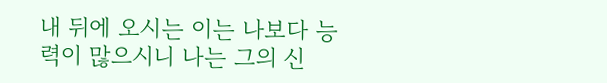내 뒤에 오시는 이는 나보다 능력이 많으시니 나는 그의 신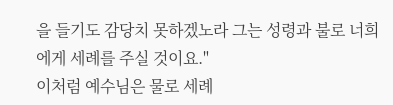을 들기도 감당치 못하겠노라 그는 성령과 불로 너희에게 세례를 주실 것이요."
이처럼 예수님은 물로 세례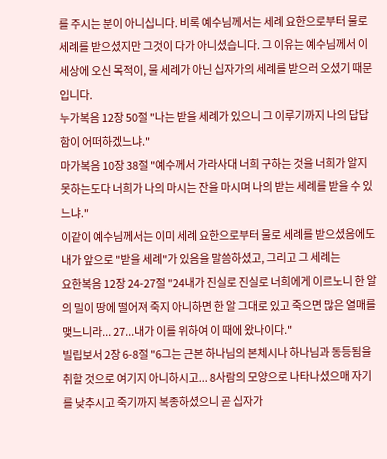를 주시는 분이 아니십니다. 비록 예수님께서는 세례 요한으로부터 물로 세례를 받으셨지만 그것이 다가 아니셨습니다. 그 이유는 예수님께서 이 세상에 오신 목적이, 물 세례가 아닌 십자가의 세례를 받으러 오셨기 때문입니다.
누가복음 12장 50절 "나는 받을 세례가 있으니 그 이루기까지 나의 답답함이 어떠하겠느냐."
마가복음 10장 38절 "예수께서 가라사대 너희 구하는 것을 너희가 알지 못하는도다 너희가 나의 마시는 잔을 마시며 나의 받는 세례를 받을 수 있느냐."
이같이 예수님께서는 이미 세례 요한으로부터 물로 세례를 받으셨음에도 내가 앞으로 "받을 세례"가 있음을 말씀하셨고, 그리고 그 세례는
요한복음 12장 24-27절 "24내가 진실로 진실로 너희에게 이르노니 한 알의 밀이 땅에 떨어져 죽지 아니하면 한 알 그대로 있고 죽으면 많은 열매를 맺느니라... 27...내가 이를 위하여 이 때에 왔나이다."
빌립보서 2장 6-8절 "6그는 근본 하나님의 본체시나 하나님과 동등됨을 취할 것으로 여기지 아니하시고... 8사람의 모양으로 나타나셨으매 자기를 낮추시고 죽기까지 복종하셨으니 곧 십자가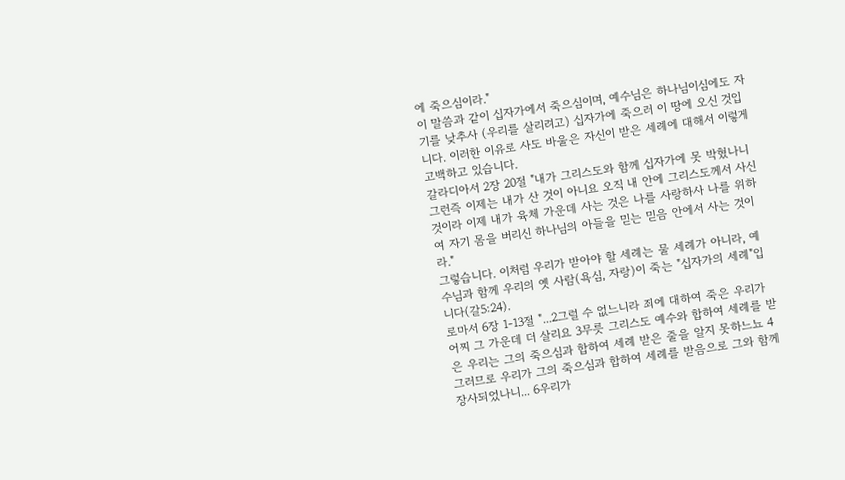에 죽으심이라."
이 말씀과 같이 십자가에서 죽으심이며, 예수님은 하나님이심에도 자기를 낮추사 (우리를 살리려고) 십자가에 죽으러 이 땅에 오신 것입니다. 이러한 이유로 사도 바울은 자신이 받은 세례에 대해서 이렇게 고백하고 있습니다.
갈라디아서 2장 20절 "내가 그리스도와 함께 십자가에 못 박혔나니 그런즉 이제는 내가 산 것이 아니요 오직 내 안에 그리스도께서 사신 것이라 이제 내가 육체 가운데 사는 것은 나를 사랑하사 나를 위하여 자기 몸을 버리신 하나님의 아들을 믿는 믿음 안에서 사는 것이라."
그렇습니다. 이처럼 우리가 받아야 할 세례는 물 세례가 아니라, 예수님과 함께 우리의 옛 사람(욕심, 자랑)이 죽는 "십자가의 세례"입니다(갈5:24).
로마서 6장 1-13절 "...2그럴 수 없느니라 죄에 대하여 죽은 우리가 어찌 그 가운데 더 살리요 3무릇 그리스도 예수와 합하여 세례를 받은 우리는 그의 죽으심과 합하여 세례 받은 줄을 알지 못하느뇨 4그러므로 우리가 그의 죽으심과 합하여 세례를 받음으로 그와 함께 장사되었나니... 6우리가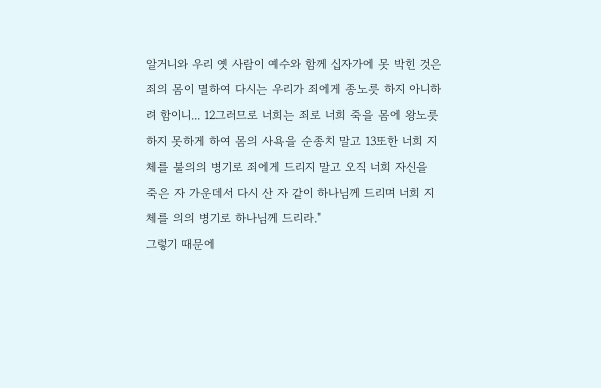알거니와 우리 옛 사람이 예수와 함께 십자가에 못 박힌 것은 죄의 몸이 멸하여 다시는 우리가 죄에게 종노릇 하지 아니하려 함이니... 12그러므로 너희는 죄로 너희 죽을 몸에 왕노릇하지 못하게 하여 몸의 사욕을 순종치 말고 13또한 너희 지체를 불의의 병기로 죄에게 드리지 말고 오직 너희 자신을 죽은 자 가운데서 다시 산 자 같이 하나님께 드리며 너희 지체를 의의 병기로 하나님께 드리라."
그렇기 때문에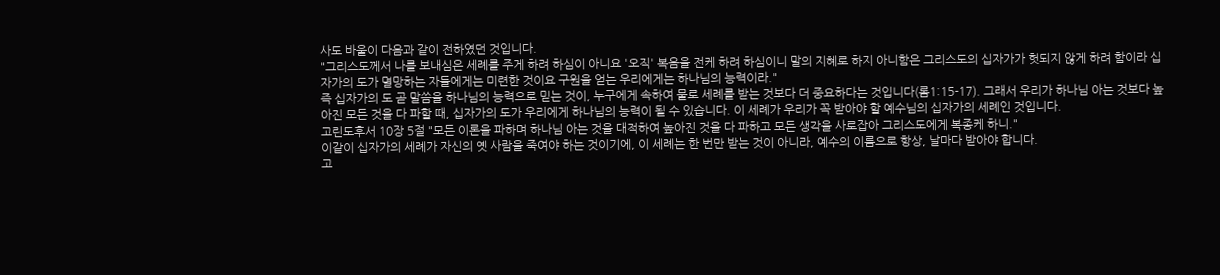사도 바울이 다음과 같이 전하였던 것입니다.
"그리스도께서 나를 보내심은 세례를 주게 하려 하심이 아니요 '오직' 복음을 전케 하려 하심이니 말의 지혜로 하지 아니함은 그리스도의 십자가가 헛되지 않게 하려 함이라 십자가의 도가 멸망하는 자들에게는 미련한 것이요 구원을 얻는 우리에게는 하나님의 능력이라."
즉 십자가의 도 곧 말씀을 하나님의 능력으로 믿는 것이, 누구에게 속하여 물로 세례를 받는 것보다 더 중요하다는 것입니다(롬1:15-17). 그래서 우리가 하나님 아는 것보다 높아진 모든 것을 다 파할 때, 십자가의 도가 우리에게 하나님의 능력이 될 수 있습니다. 이 세례가 우리가 꼭 받아야 할 예수님의 십자가의 세례인 것입니다.
고린도후서 10장 5절 "모든 이론을 파하며 하나님 아는 것을 대적하여 높아진 것을 다 파하고 모든 생각을 사로잡아 그리스도에게 복종케 하니."
이같이 십자가의 세례가 자신의 옛 사람을 죽여야 하는 것이기에, 이 세례는 한 번만 받는 것이 아니라, 예수의 이름으로 항상, 날마다 받아야 합니다.
고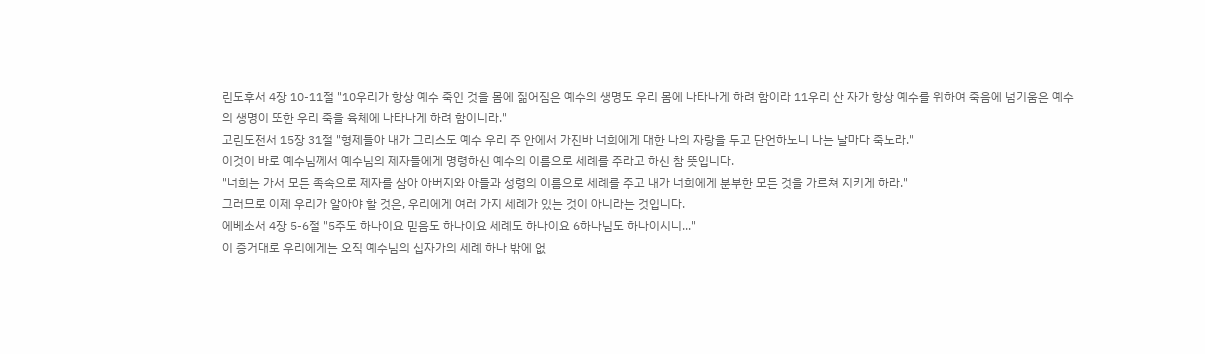린도후서 4장 10-11절 "10우리가 항상 예수 죽인 것을 몸에 짊어짐은 예수의 생명도 우리 몸에 나타나게 하려 함이라 11우리 산 자가 항상 예수를 위하여 죽음에 넘기움은 예수의 생명이 또한 우리 죽을 육체에 나타나게 하려 함이니라."
고린도전서 15장 31절 "형제들아 내가 그리스도 예수 우리 주 안에서 가진바 너희에게 대한 나의 자랑을 두고 단언하노니 나는 날마다 죽노라."
이것이 바로 예수님께서 예수님의 제자들에게 명령하신 예수의 이름으로 세례를 주라고 하신 참 뜻입니다.
"너희는 가서 모든 족속으로 제자를 삼아 아버지와 아들과 성령의 이름으로 세례를 주고 내가 너희에게 분부한 모든 것을 가르쳐 지키게 하라."
그러므로 이제 우리가 알아야 할 것은, 우리에게 여러 가지 세례가 있는 것이 아니라는 것입니다.
에베소서 4장 5-6절 "5주도 하나이요 믿음도 하나이요 세례도 하나이요 6하나님도 하나이시니..."
이 증거대로 우리에게는 오직 예수님의 십자가의 세례 하나 밖에 없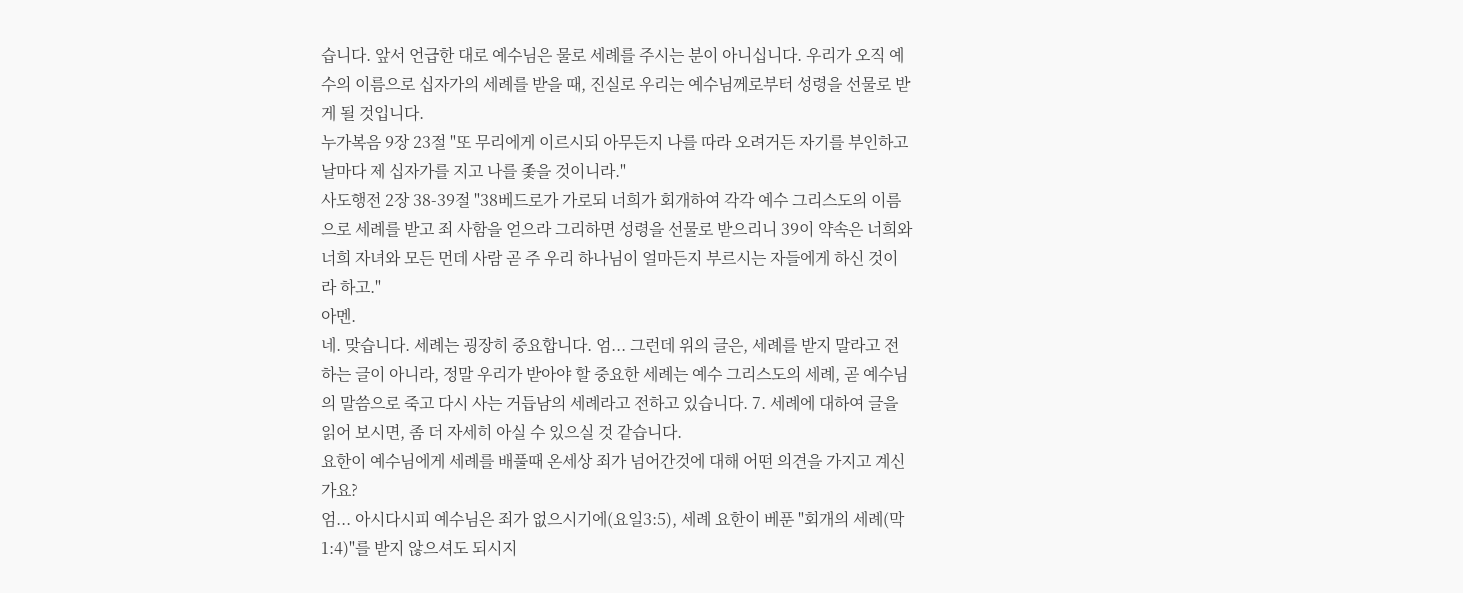습니다. 앞서 언급한 대로 예수님은 물로 세례를 주시는 분이 아니십니다. 우리가 오직 예수의 이름으로 십자가의 세례를 받을 때, 진실로 우리는 예수님께로부터 성령을 선물로 받게 될 것입니다.
누가복음 9장 23절 "또 무리에게 이르시되 아무든지 나를 따라 오려거든 자기를 부인하고 날마다 제 십자가를 지고 나를 좇을 것이니라."
사도행전 2장 38-39절 "38베드로가 가로되 너희가 회개하여 각각 예수 그리스도의 이름으로 세례를 받고 죄 사함을 얻으라 그리하면 성령을 선물로 받으리니 39이 약속은 너희와 너희 자녀와 모든 먼데 사람 곧 주 우리 하나님이 얼마든지 부르시는 자들에게 하신 것이라 하고."
아멘.
네. 맞습니다. 세례는 굉장히 중요합니다. 엄... 그런데 위의 글은, 세례를 받지 말라고 전하는 글이 아니라, 정말 우리가 받아야 할 중요한 세례는 예수 그리스도의 세례, 곧 예수님의 말씀으로 죽고 다시 사는 거듭남의 세례라고 전하고 있습니다. 7. 세례에 대하여 글을 읽어 보시면, 좀 더 자세히 아실 수 있으실 것 같습니다.
요한이 예수님에게 세례를 배풀때 온세상 죄가 넘어간것에 대해 어떤 의견을 가지고 계신가요?
엄... 아시다시피 예수님은 죄가 없으시기에(요일3:5), 세례 요한이 베푼 "회개의 세례(막1:4)"를 받지 않으셔도 되시지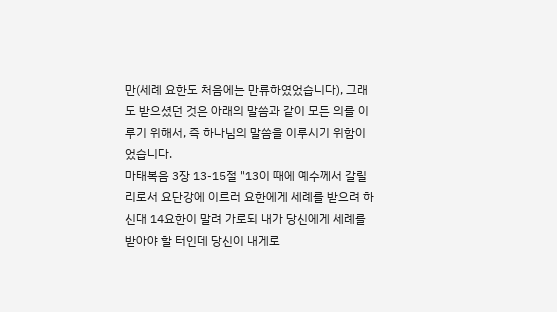만(세례 요한도 처음에는 만류하였었습니다), 그래도 받으셨던 것은 아래의 말씀과 같이 모든 의를 이루기 위해서, 즉 하나님의 말씀을 이루시기 위함이었습니다.
마태복음 3장 13-15절 "13이 때에 예수께서 갈릴리로서 요단강에 이르러 요한에게 세례를 받으려 하신대 14요한이 말려 가로되 내가 당신에게 세례를 받아야 할 터인데 당신이 내게로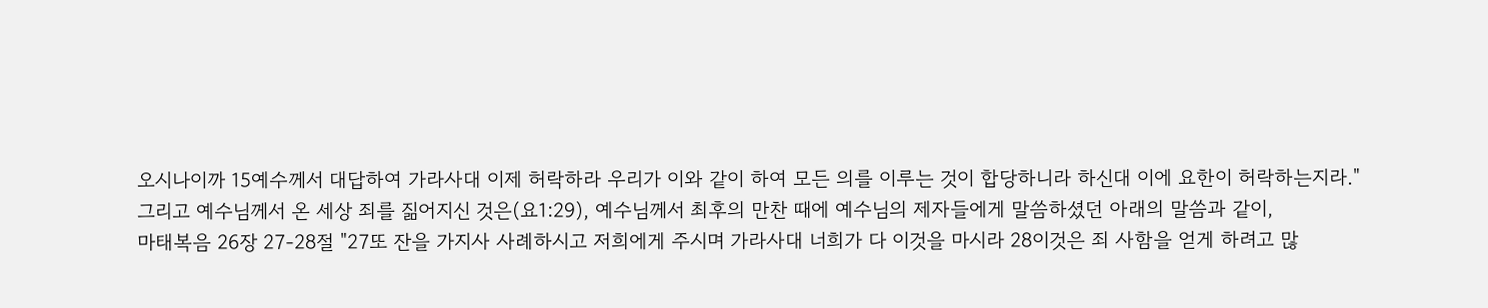오시나이까 15예수께서 대답하여 가라사대 이제 허락하라 우리가 이와 같이 하여 모든 의를 이루는 것이 합당하니라 하신대 이에 요한이 허락하는지라."
그리고 예수님께서 온 세상 죄를 짊어지신 것은(요1:29), 예수님께서 최후의 만찬 때에 예수님의 제자들에게 말씀하셨던 아래의 말씀과 같이,
마태복음 26장 27-28절 "27또 잔을 가지사 사례하시고 저희에게 주시며 가라사대 너희가 다 이것을 마시라 28이것은 죄 사함을 얻게 하려고 많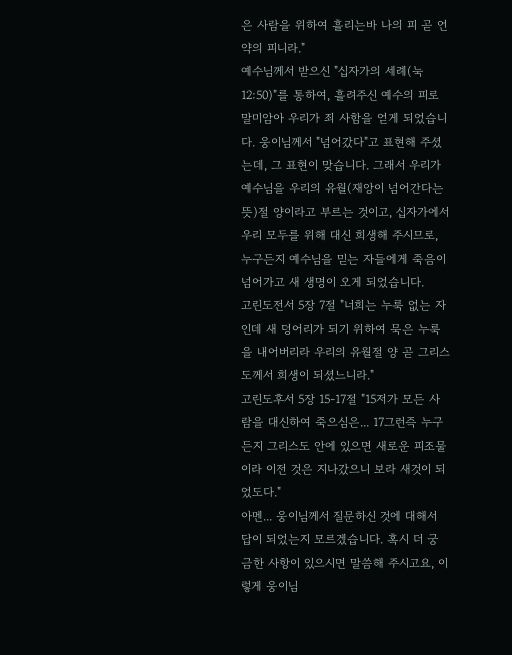은 사람을 위하여 흘리는바 나의 피 곧 언약의 피니라."
예수님께서 받으신 "십자가의 세례(눅12:50)"를 통하여, 흘려주신 예수의 피로 말미암아 우리가 죄 사함을 얻게 되었습니다. 웅이님께서 "넘어갔다"고 표현해 주셨는데, 그 표현이 맞습니다. 그래서 우리가 예수님을 우리의 유월(재앙이 넘어간다는 뜻)절 양이라고 부르는 것이고, 십자가에서 우리 모두를 위해 대신 희생해 주시므로, 누구든지 예수님을 믿는 자들에게 죽음이 넘어가고 새 생명이 오게 되었습니다.
고린도전서 5장 7절 "너희는 누룩 없는 자인데 새 덩어리가 되기 위하여 묵은 누룩을 내어버리라 우리의 유월절 양 곧 그리스도께서 희생이 되셨느니라."
고린도후서 5장 15-17절 "15저가 모든 사람을 대신하여 죽으심은... 17그런즉 누구든지 그리스도 안에 있으면 새로운 피조물이라 이전 것은 지나갔으니 보라 새것이 되었도다."
아멘... 웅이님께서 질문하신 것에 대해서 답이 되었는지 모르겠습니다. 혹시 더 궁금한 사항이 있으시면 말씀해 주시고요, 이렇게 웅이님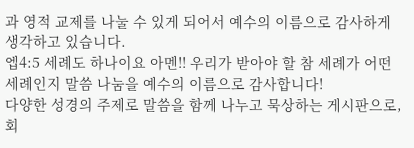과 영적 교제를 나눌 수 있게 되어서 예수의 이름으로 감사하게 생각하고 있습니다.
엡4:5 세례도 하나이요 아멘!! 우리가 받아야 할 참 세례가 어떤 세례인지 말씀 나눔을 예수의 이름으로 감사합니다!
다양한 성경의 주제로 말씀을 함께 나누고 묵상하는 게시판으로, 회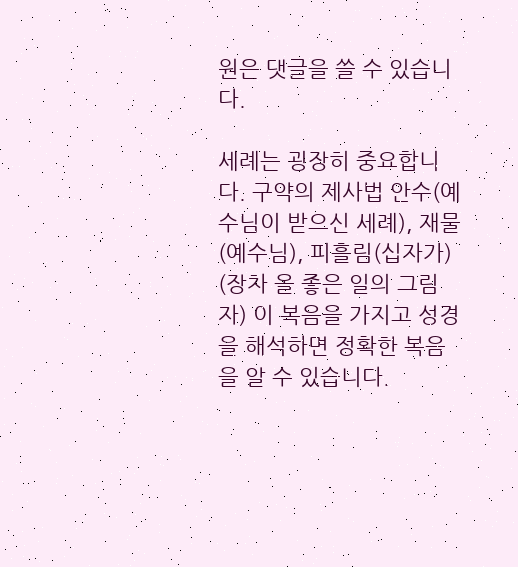원은 댓글을 쓸 수 있습니다.

세례는 굉장히 중요합니다. 구약의 제사법 안수(예수님이 받으신 세례), 재물(예수님), 피흘림(십자가) (장차 올 좋은 일의 그림자) 이 복음을 가지고 성경을 해석하면 정확한 복음을 알 수 있습니다.